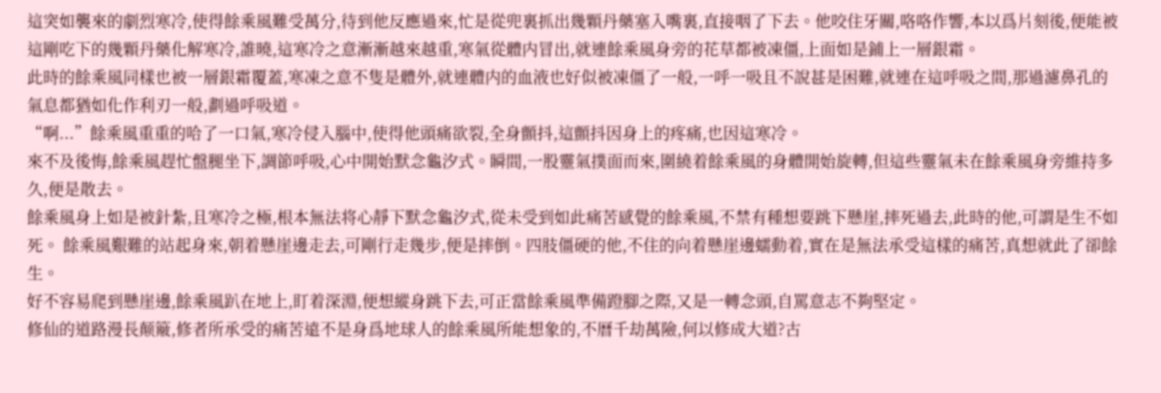這突如襲來的劇烈寒冷,使得餘乘風難受萬分,待到他反應過來,忙是從兜裏抓出幾顆丹藥塞入嘴裏,直接咽了下去。他咬住牙關,咯咯作響,本以爲片刻後,便能被這剛吃下的幾顆丹藥化解寒冷,誰曉,這寒冷之意漸漸越來越重,寒氣從體内冒出,就連餘乘風身旁的花草都被凍僵,上面如是鋪上一層銀霜。
此時的餘乘風同樣也被一層銀霜覆蓋,寒凍之意不隻是體外,就連體内的血液也好似被凍僵了一般,一呼一吸且不說甚是困難,就連在這呼吸之間,那過濾鼻孔的氣息都猶如化作利刃一般,劃過呼吸道。
“啊...”餘乘風重重的哈了一口氣,寒冷侵入腦中,使得他頭痛欲裂,全身顫抖,這顫抖因身上的疼痛,也因這寒冷。
來不及後悔,餘乘風趕忙盤腿坐下,調節呼吸,心中開始默念龜汐式。瞬間,一股靈氣撲面而來,圍繞着餘乘風的身體開始旋轉,但這些靈氣未在餘乘風身旁維持多久,便是散去。
餘乘風身上如是被針紮,且寒冷之極,根本無法将心靜下默念龜汐式,從未受到如此痛苦感覺的餘乘風,不禁有種想要跳下懸崖,摔死過去,此時的他,可謂是生不如死。 餘乘風艱難的站起身來,朝着懸崖邊走去,可剛行走幾步,便是摔倒。四肢僵硬的他,不住的向着懸崖邊蠕動着,實在是無法承受這樣的痛苦,真想就此了卻餘生。
好不容易爬到懸崖邊,餘乘風趴在地上,盯着深淵,便想縱身跳下去,可正當餘乘風準備蹬腳之際,又是一轉念頭,自罵意志不夠堅定。
修仙的道路漫長颠簸,修者所承受的痛苦遠不是身爲地球人的餘乘風所能想象的,不曆千劫萬險,何以修成大道?古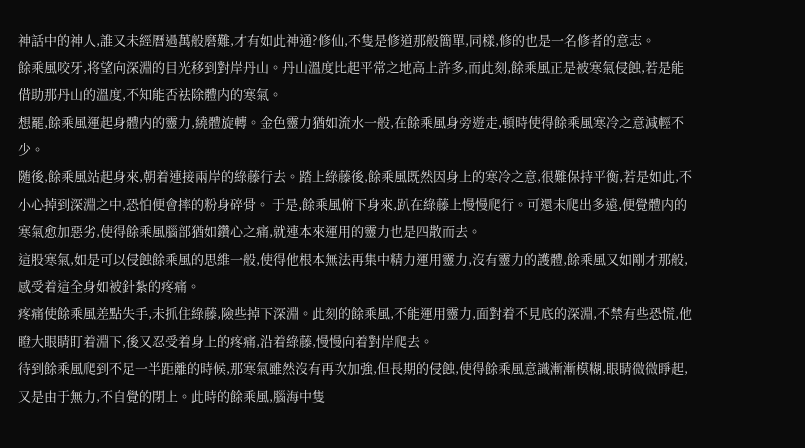神話中的神人,誰又未經曆過萬般磨難,才有如此神通?修仙,不隻是修道那般簡單,同樣,修的也是一名修者的意志。
餘乘風咬牙,将望向深淵的目光移到對岸丹山。丹山溫度比起平常之地高上許多,而此刻,餘乘風正是被寒氣侵蝕,若是能借助那丹山的溫度,不知能否祛除體内的寒氣。
想罷,餘乘風運起身體内的靈力,繞體旋轉。金色靈力猶如流水一般,在餘乘風身旁遊走,頓時使得餘乘風寒冷之意減輕不少。
随後,餘乘風站起身來,朝着連接兩岸的綠藤行去。踏上綠藤後,餘乘風既然因身上的寒冷之意,很難保持平衡,若是如此,不小心掉到深淵之中,恐怕便會摔的粉身碎骨。 于是,餘乘風俯下身來,趴在綠藤上慢慢爬行。可還未爬出多遠,便覺體内的寒氣愈加惡劣,使得餘乘風腦部猶如鑽心之痛,就連本來運用的靈力也是四散而去。
這股寒氣,如是可以侵蝕餘乘風的思維一般,使得他根本無法再集中精力運用靈力,沒有靈力的護體,餘乘風又如剛才那般,感受着這全身如被針紮的疼痛。
疼痛使餘乘風差點失手,未抓住綠藤,險些掉下深淵。此刻的餘乘風,不能運用靈力,面對着不見底的深淵,不禁有些恐慌,他瞪大眼睛盯着淵下,後又忍受着身上的疼痛,沿着綠藤,慢慢向着對岸爬去。
待到餘乘風爬到不足一半距離的時候,那寒氣雖然沒有再次加強,但長期的侵蝕,使得餘乘風意識漸漸模糊,眼睛微微睜起,又是由于無力,不自覺的閉上。此時的餘乘風,腦海中隻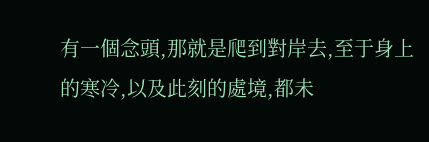有一個念頭,那就是爬到對岸去,至于身上的寒冷,以及此刻的處境,都未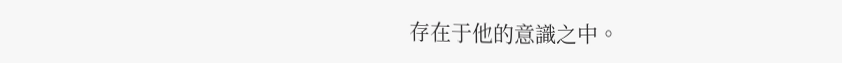存在于他的意識之中。